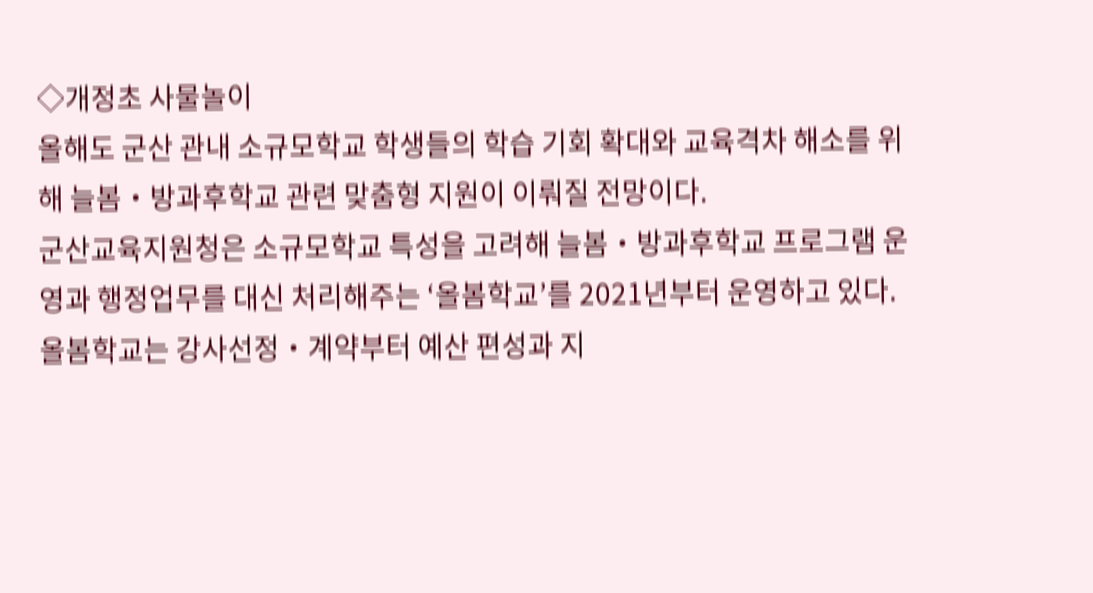◇개정초 사물놀이
올해도 군산 관내 소규모학교 학생들의 학습 기회 확대와 교육격차 해소를 위해 늘봄‧방과후학교 관련 맞춤형 지원이 이뤄질 전망이다.
군산교육지원청은 소규모학교 특성을 고려해 늘봄‧방과후학교 프로그램 운영과 행정업무를 대신 처리해주는 ‘올봄학교’를 2021년부터 운영하고 있다.
올봄학교는 강사선정‧계약부터 예산 편성과 지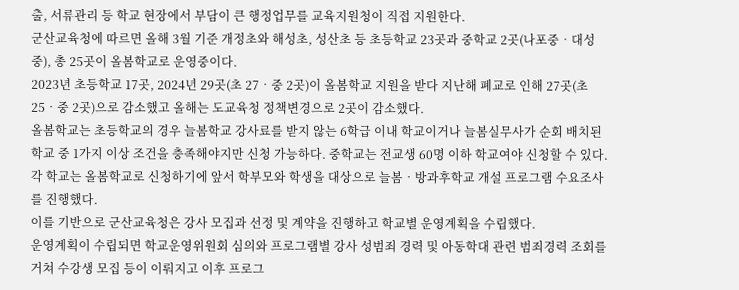출, 서류관리 등 학교 현장에서 부담이 큰 행정업무를 교육지원청이 직접 지원한다.
군산교육청에 따르면 올해 3월 기준 개정초와 해성초, 성산초 등 초등학교 23곳과 중학교 2곳(나포중‧대성중), 총 25곳이 올봄학교로 운영중이다.
2023년 초등학교 17곳, 2024년 29곳(초 27‧중 2곳)이 올봄학교 지원을 받다 지난해 폐교로 인해 27곳(초 25‧중 2곳)으로 감소했고 올해는 도교육청 정책변경으로 2곳이 감소했다.
올봄학교는 초등학교의 경우 늘봄학교 강사료를 받지 않는 6학급 이내 학교이거나 늘봄실무사가 순회 배치된 학교 중 1가지 이상 조건을 충족해야지만 신청 가능하다. 중학교는 전교생 60명 이하 학교여야 신청할 수 있다.
각 학교는 올봄학교로 신청하기에 앞서 학부모와 학생을 대상으로 늘봄‧방과후학교 개설 프로그램 수요조사를 진행했다.
이를 기반으로 군산교육청은 강사 모집과 선정 및 계약을 진행하고 학교별 운영계획을 수립했다.
운영계획이 수립되면 학교운영위원회 심의와 프로그램별 강사 성범죄 경력 및 아동학대 관련 범죄경력 조회를 거쳐 수강생 모집 등이 이뤄지고 이후 프로그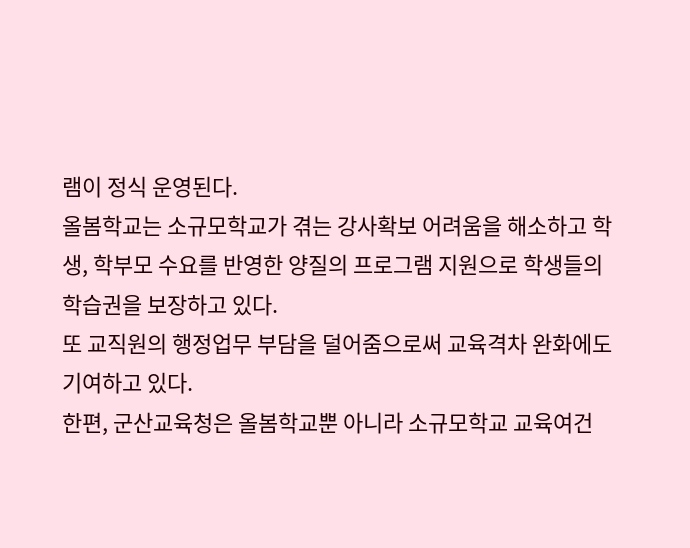램이 정식 운영된다.
올봄학교는 소규모학교가 겪는 강사확보 어려움을 해소하고 학생, 학부모 수요를 반영한 양질의 프로그램 지원으로 학생들의 학습권을 보장하고 있다.
또 교직원의 행정업무 부담을 덜어줌으로써 교육격차 완화에도 기여하고 있다.
한편, 군산교육청은 올봄학교뿐 아니라 소규모학교 교육여건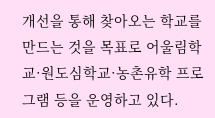개선을 통해 찾아오는 학교를 만드는 것을 목표로 어울림학교·원도심학교·농촌유학 프로그램 등을 운영하고 있다.